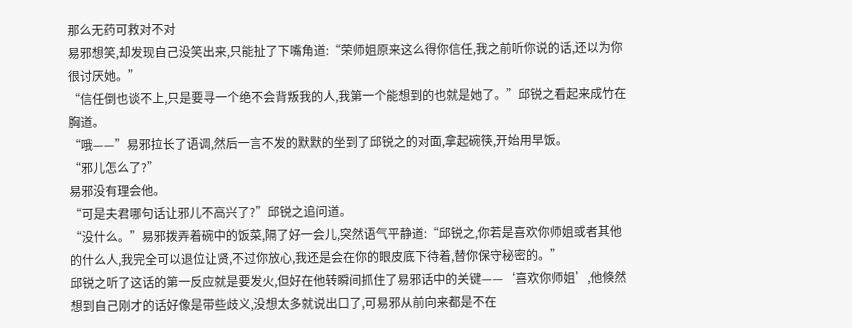那么无药可救对不对
易邪想笑,却发现自己没笑出来,只能扯了下嘴角道:“荣师姐原来这么得你信任,我之前听你说的话,还以为你很讨厌她。”
“信任倒也谈不上,只是要寻一个绝不会背叛我的人,我第一个能想到的也就是她了。”邱锐之看起来成竹在胸道。
“哦——”易邪拉长了语调,然后一言不发的默默的坐到了邱锐之的对面,拿起碗筷,开始用早饭。
“邪儿怎么了?”
易邪没有理会他。
“可是夫君哪句话让邪儿不高兴了?”邱锐之追问道。
“没什么。”易邪拨弄着碗中的饭菜,隔了好一会儿,突然语气平静道:“邱锐之,你若是喜欢你师姐或者其他的什么人,我完全可以退位让贤,不过你放心,我还是会在你的眼皮底下待着,替你保守秘密的。”
邱锐之听了这话的第一反应就是要发火,但好在他转瞬间抓住了易邪话中的关键——‘喜欢你师姐’,他倏然想到自己刚才的话好像是带些歧义,没想太多就说出口了,可易邪从前向来都是不在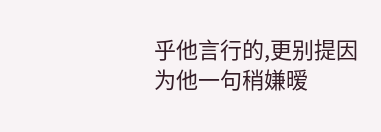乎他言行的,更别提因为他一句稍嫌暧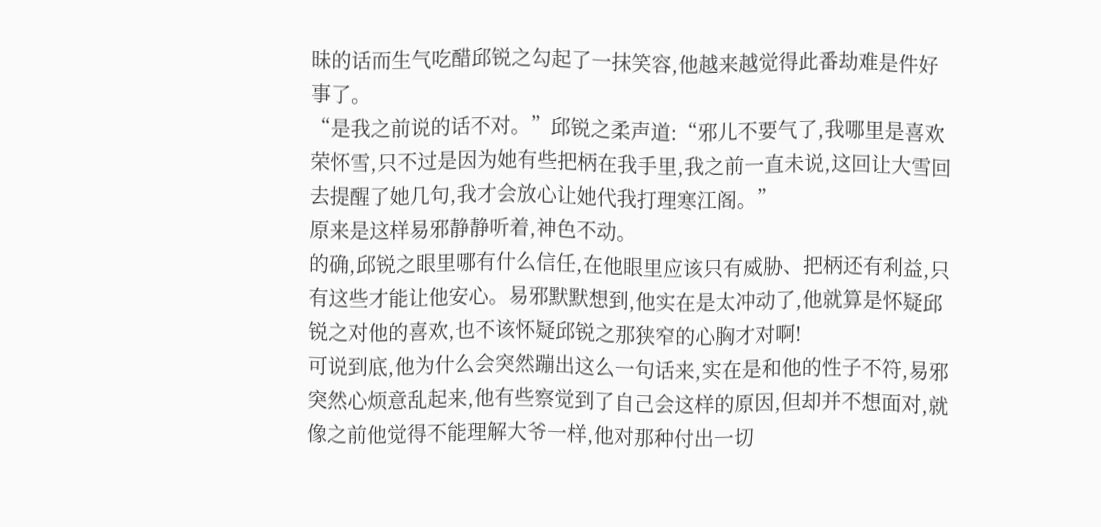昧的话而生气吃醋邱锐之勾起了一抹笑容,他越来越觉得此番劫难是件好事了。
“是我之前说的话不对。”邱锐之柔声道:“邪儿不要气了,我哪里是喜欢荣怀雪,只不过是因为她有些把柄在我手里,我之前一直未说,这回让大雪回去提醒了她几句,我才会放心让她代我打理寒江阁。”
原来是这样易邪静静听着,神色不动。
的确,邱锐之眼里哪有什么信任,在他眼里应该只有威胁、把柄还有利益,只有这些才能让他安心。易邪默默想到,他实在是太冲动了,他就算是怀疑邱锐之对他的喜欢,也不该怀疑邱锐之那狭窄的心胸才对啊!
可说到底,他为什么会突然蹦出这么一句话来,实在是和他的性子不符,易邪突然心烦意乱起来,他有些察觉到了自己会这样的原因,但却并不想面对,就像之前他觉得不能理解大爷一样,他对那种付出一切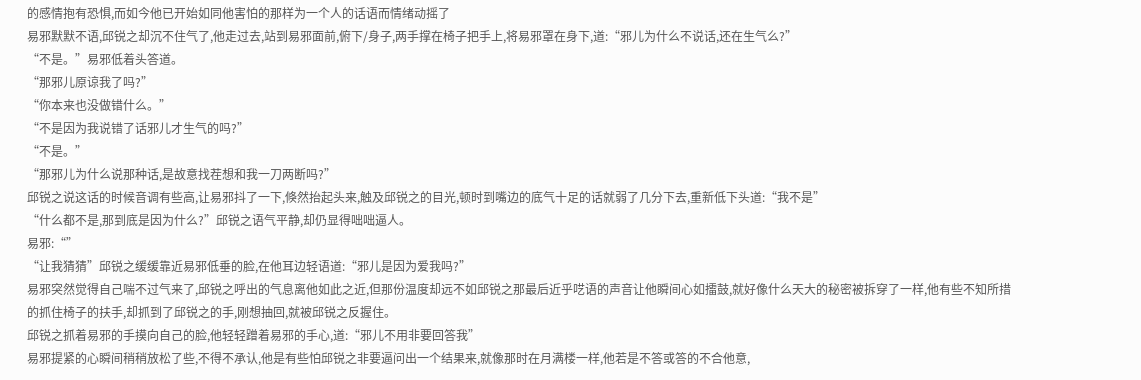的感情抱有恐惧,而如今他已开始如同他害怕的那样为一个人的话语而情绪动摇了
易邪默默不语,邱锐之却沉不住气了,他走过去,站到易邪面前,俯下/身子,两手撑在椅子把手上,将易邪罩在身下,道:“邪儿为什么不说话,还在生气么?”
“不是。”易邪低着头答道。
“那邪儿原谅我了吗?”
“你本来也没做错什么。”
“不是因为我说错了话邪儿才生气的吗?”
“不是。”
“那邪儿为什么说那种话,是故意找茬想和我一刀两断吗?”
邱锐之说这话的时候音调有些高,让易邪抖了一下,倏然抬起头来,触及邱锐之的目光,顿时到嘴边的底气十足的话就弱了几分下去,重新低下头道:“我不是”
“什么都不是,那到底是因为什么?”邱锐之语气平静,却仍显得咄咄逼人。
易邪:“”
“让我猜猜”邱锐之缓缓靠近易邪低垂的脸,在他耳边轻语道:“邪儿是因为爱我吗?”
易邪突然觉得自己喘不过气来了,邱锐之呼出的气息离他如此之近,但那份温度却远不如邱锐之那最后近乎呓语的声音让他瞬间心如擂鼓,就好像什么天大的秘密被拆穿了一样,他有些不知所措的抓住椅子的扶手,却抓到了邱锐之的手,刚想抽回,就被邱锐之反握住。
邱锐之抓着易邪的手摸向自己的脸,他轻轻蹭着易邪的手心,道:“邪儿不用非要回答我”
易邪提紧的心瞬间稍稍放松了些,不得不承认,他是有些怕邱锐之非要逼问出一个结果来,就像那时在月满楼一样,他若是不答或答的不合他意,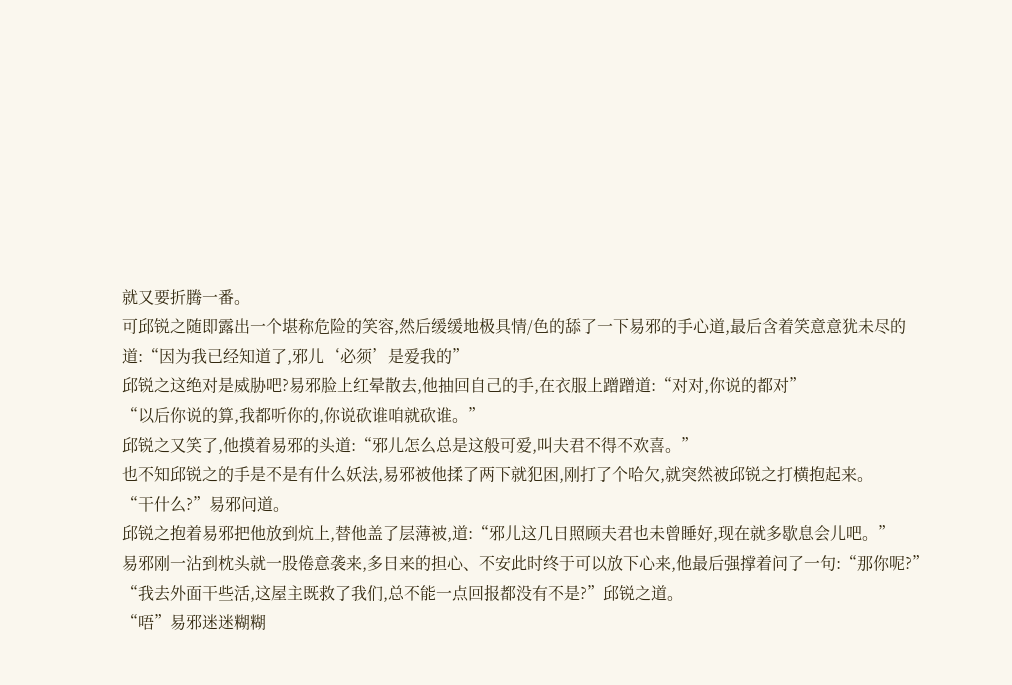就又要折腾一番。
可邱锐之随即露出一个堪称危险的笑容,然后缓缓地极具情/色的舔了一下易邪的手心道,最后含着笑意意犹未尽的道:“因为我已经知道了,邪儿‘必须’是爱我的”
邱锐之这绝对是威胁吧?易邪脸上红晕散去,他抽回自己的手,在衣服上蹭蹭道:“对对,你说的都对”
“以后你说的算,我都听你的,你说砍谁咱就砍谁。”
邱锐之又笑了,他摸着易邪的头道:“邪儿怎么总是这般可爱,叫夫君不得不欢喜。”
也不知邱锐之的手是不是有什么妖法,易邪被他揉了两下就犯困,刚打了个哈欠,就突然被邱锐之打横抱起来。
“干什么?”易邪问道。
邱锐之抱着易邪把他放到炕上,替他盖了层薄被,道:“邪儿这几日照顾夫君也未曾睡好,现在就多歇息会儿吧。”
易邪刚一沾到枕头就一股倦意袭来,多日来的担心、不安此时终于可以放下心来,他最后强撑着问了一句:“那你呢?”
“我去外面干些活,这屋主既救了我们,总不能一点回报都没有不是?”邱锐之道。
“唔”易邪迷迷糊糊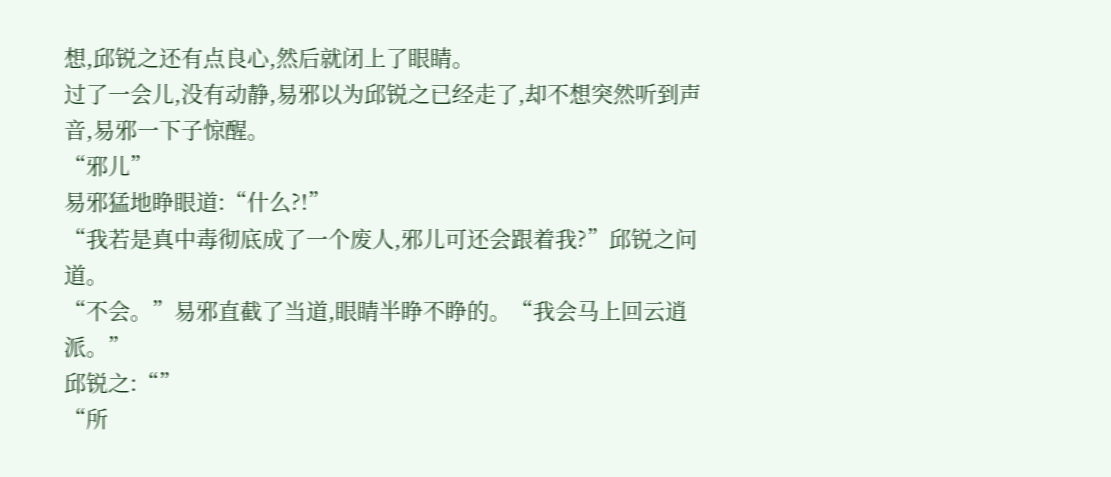想,邱锐之还有点良心,然后就闭上了眼睛。
过了一会儿,没有动静,易邪以为邱锐之已经走了,却不想突然听到声音,易邪一下子惊醒。
“邪儿”
易邪猛地睁眼道:“什么?!”
“我若是真中毒彻底成了一个废人,邪儿可还会跟着我?”邱锐之问道。
“不会。”易邪直截了当道,眼睛半睁不睁的。“我会马上回云逍派。”
邱锐之:“”
“所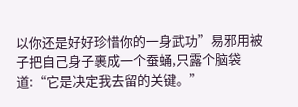以你还是好好珍惜你的一身武功”易邪用被子把自己身子裹成一个蚕蛹,只露个脑袋道:“它是决定我去留的关键。”